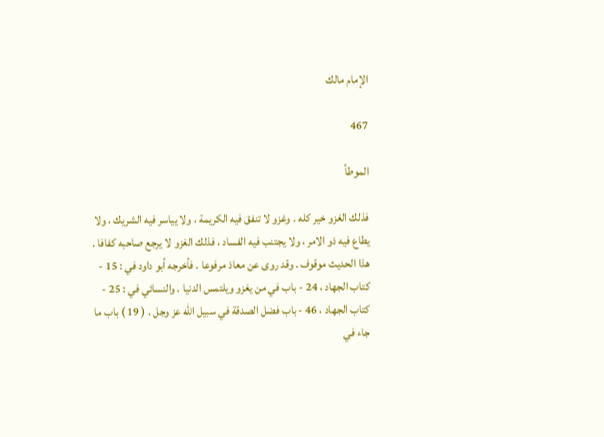الإمام مالك

467

الموطأ

فذلك الغزو خير كله . وغزو لا تنفق فيه الكريمة ، ولا يياسر فيه الشريك ، ولا يطاع فيه ذو الامر ، ولا يجتنب فيه الفساد ، فذلك الغزو لا يرجع صاحبه كفافا . هذا الحديث موقوف . وقد روى عن معاذ مرفوعا . فأخرجه أبو داود في : 15 - كتاب الجهاد ، 24 - باب في من يغزو ويلتمس الدنيا . والنسائي في : 25 - كتاب الجهاد ، 46 - باب فضل الصدقة في سبيل الله عز وجل . ( 19 ) باب ما جاء في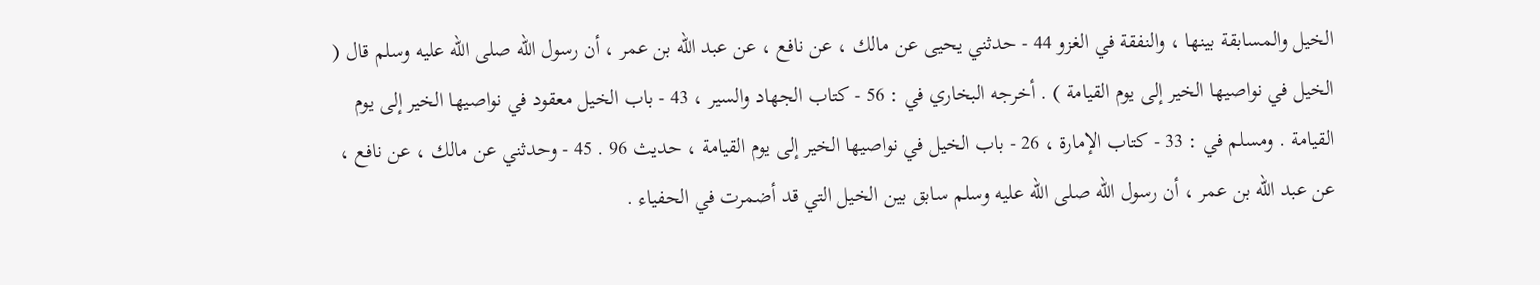الخيل والمسابقة بينها ، والنفقة في الغزو 44 - حدثني يحيى عن مالك ، عن نافع ، عن عبد الله بن عمر ، أن رسول الله صلى الله عليه وسلم قال ( الخيل في نواصيها الخير إلى يوم القيامة ) . أخرجه البخاري في : 56 - كتاب الجهاد والسير ، 43 - باب الخيل معقود في نواصيها الخير إلى يوم القيامة . ومسلم في : 33 - كتاب الإمارة ، 26 - باب الخيل في نواصيها الخير إلى يوم القيامة ، حديث 96 . 45 - وحدثني عن مالك ، عن نافع ، عن عبد الله بن عمر ، أن رسول الله صلى الله عليه وسلم سابق بين الخيل التي قد أضمرت في الحفياء .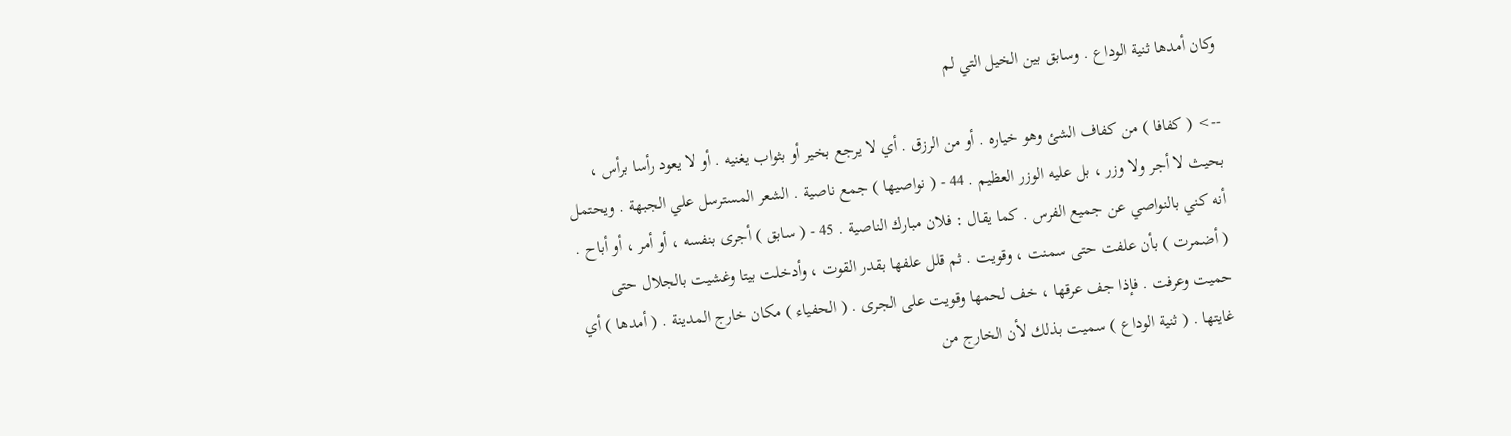وكان أمدها ثنية الوداع . وسابق بين الخيل التي لم

--> ( كفافا ) من كفاف الشئ وهو خياره . أو من الرزق . أي لا يرجع بخير أو بثواب يغنيه . أو لا يعود رأسا برأس ، بحيث لا أجر ولا وزر ، بل عليه الوزر العظيم . 44 - ( نواصيها ) جمع ناصية . الشعر المسترسل علي الجبهة . ويحتمل أنه كني بالنواصي عن جميع الفرس . كما يقال : فلان مبارك الناصية . 45 - ( سابق ) أجرى بنفسه ، أو أمر ، أو أباح . ( أضمرت ) بأن علفت حتى سمنت ، وقويت . ثم قلل علفها بقدر القوت ، وأدخلت بيتا وغشيت بالجلال حتى حميت وعرفت . فإذا جف عرقها ، خف لحمها وقويت على الجرى . ( الحفياء ) مكان خارج المدينة . ( أمدها ) أي غايتها . ( ثنية الوداع ) سميت بذلك لأن الخارج من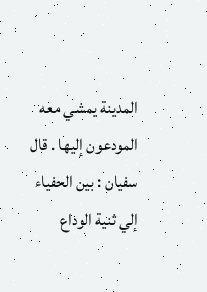المدينة يمشي معه المودعون إليها . قال سفيان : بين الحفياء إلي ثنية الوداع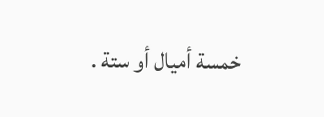خمسة أميال أو ستة .